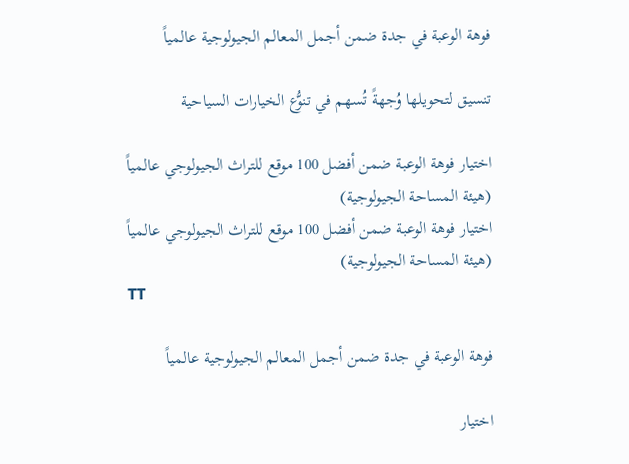فوهة الوعبة في جدة ضمن أجمل المعالم الجيولوجية عالمياً

تنسيق لتحويلها وُجهةً تُسهم في تنوُّع الخيارات السياحية

اختيار فوهة الوعبة ضمن أفضل 100 موقع للتراث الجيولوجي عالمياً (هيئة المساحة الجيولوجية)
اختيار فوهة الوعبة ضمن أفضل 100 موقع للتراث الجيولوجي عالمياً (هيئة المساحة الجيولوجية)
TT

فوهة الوعبة في جدة ضمن أجمل المعالم الجيولوجية عالمياً

اختيار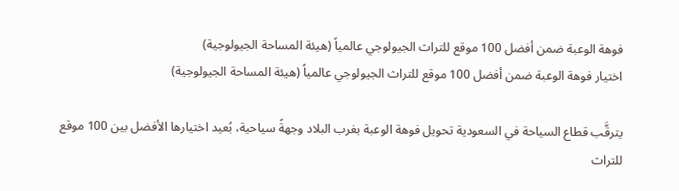فوهة الوعبة ضمن أفضل 100 موقع للتراث الجيولوجي عالمياً (هيئة المساحة الجيولوجية)
اختيار فوهة الوعبة ضمن أفضل 100 موقع للتراث الجيولوجي عالمياً (هيئة المساحة الجيولوجية)

يترقَّب قطاع السياحة في السعودية تحويل فوهة الوعبة بغرب البلاد وجهةً سياحية، بُعيد اختيارها الأفضل بين 100 موقع للتراث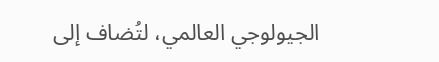الجيولوجي العالمي، لتُضاف إلى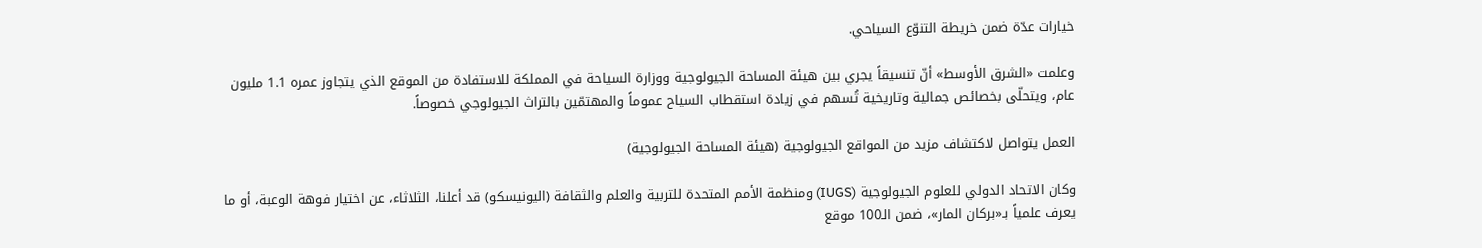خيارات عدّة ضمن خريطة التنوّع السياحي.

وعلمت «الشرق الأوسط» أنّ تنسيقاً يجري بين هيئة المساحة الجيولوجية ووزارة السياحة في المملكة للاستفادة من الموقع الذي يتجاوز عمره 1.1 مليون عام، ويتحلّى بخصائص جمالية وتاريخية تُسهم في زيادة استقطاب السياح عموماً والمهتمّين بالتراث الجيولوجي خصوصاً.

العمل يتواصل لاكتشاف مزيد من المواقع الجيولوجية (هيئة المساحة الجيولوجية)

وكان الاتحاد الدولي للعلوم الجيولوجية (IUGS) ومنظمة الأمم المتحدة للتربية والعلم والثقافة (اليونيسكو) قد أعلنا، الثلاثاء، عن اختيار فوهة الوعبة، أو ما يعرف علمياً بـ«بركان المار»، ضمن الـ100 موقع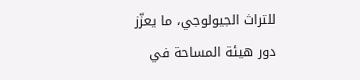للتراث الجيولوجي، ما يعزّز دور هيئة المساحة في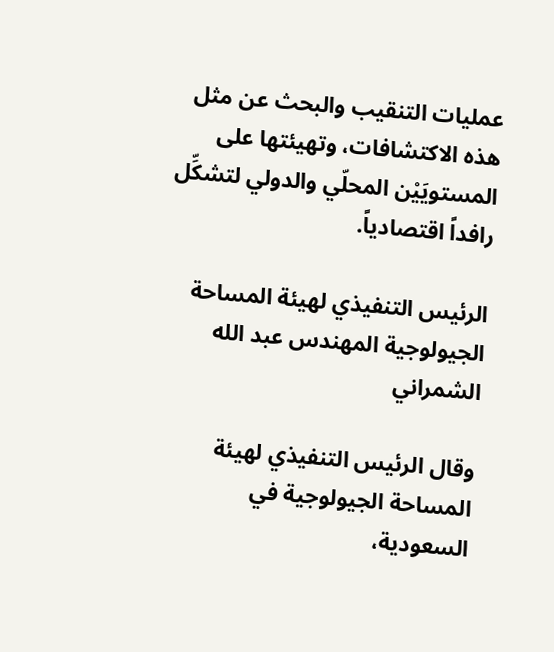عمليات التنقيب والبحث عن مثل هذه الاكتشافات، وتهيئتها على المستويَيْن المحلّي والدولي لتشكِّل رافداً اقتصادياً.

الرئيس التنفيذي لهيئة المساحة الجيولوجية المهندس عبد الله الشمراني

وقال الرئيس التنفيذي لهيئة المساحة الجيولوجية في السعودية،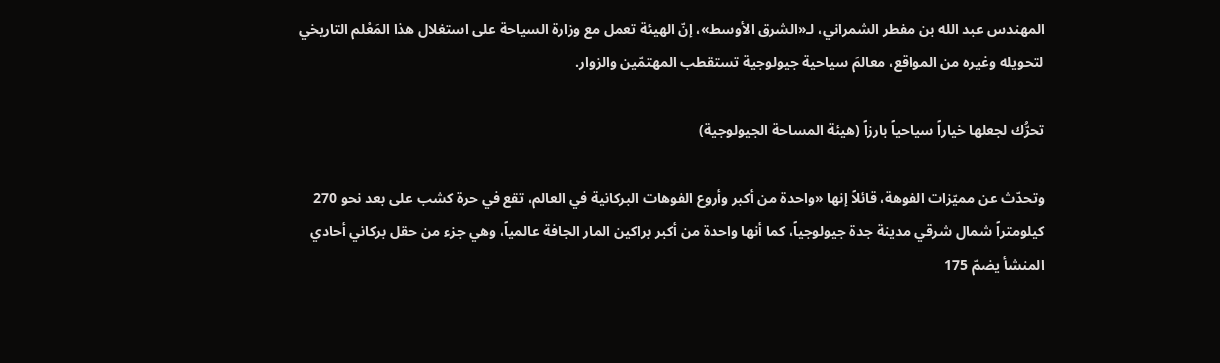المهندس عبد الله بن مفطر الشمراني، لـ«الشرق الأوسط»، إنّ الهيئة تعمل مع وزارة السياحة على استغلال هذا المَعْلم التاريخي لتحويله وغيره من المواقع، معالمَ سياحية جيولوجية تستقطب المهتمّين والزوار.

تحرُّك لجعلها خياراً سياحياً بارزاً (هيئة المساحة الجيولوجية)

وتحدّث عن مميّزات الفوهة، قائلاً إنها «واحدة من أكبر وأروع الفوهات البركانية في العالم، تقع في حرة كشب على بعد نحو 270 كيلومتراً شمال شرقي مدينة جدة جيولوجياً، كما أنها واحدة من أكبر براكين المار الجافة عالمياً، وهي جزء من حقل بركاني أحادي المنشأ يضمّ 175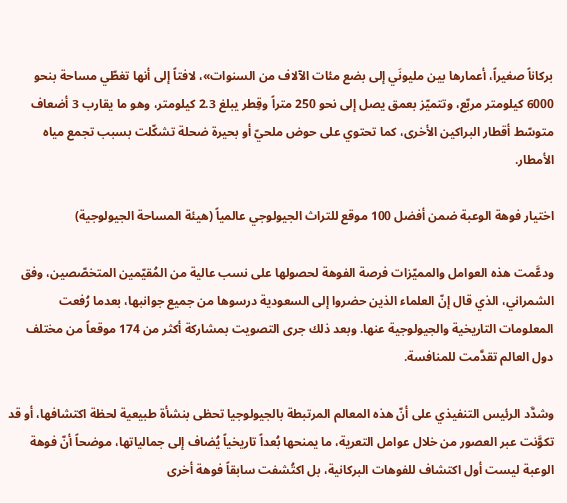بركاناً صغيراً، أعمارها بين مليونَي إلى بضع مئات الآلاف من السنوات»، لافتاً إلى أنها تغطّي مساحة بنحو 6000 كيلومتر مربّع، وتتميّز بعمق يصل إلى نحو 250 متراً وقِطر يبلغ 2.3 كيلومتر، وهو ما يقارب 3 أضعاف متوسّط أقطار البراكين الأخرى، كما تحتوي على حوض ملحيّ أو بحيرة ضحلة تشكّلت بسبب تجمع مياه الأمطار.

اختيار فوهة الوعبة ضمن أفضل 100 موقع للتراث الجيولوجي عالمياً (هيئة المساحة الجيولوجية)

ودعَّمت هذه العوامل والمميّزات فرصة الفوهة لحصولها على نسب عالية من المُقيّمين المتخصّصين، وفق الشمراني، الذي قال إنّ العلماء الذين حضروا إلى السعودية درسوها من جميع جوانبها، بعدما رُفعت المعلومات التاريخية والجيولوجية عنها. وبعد ذلك جرى التصويت بمشاركة أكثر من 174 موقعاً من مختلف دول العالم تقدَّمت للمنافسة.

وشدَّد الرئيس التنفيذي على أنّ هذه المعالم المرتبطة بالجيولوجيا تحظى بنشأة طبيعية لحظة اكتشافها، أو قد تكوَّنت عبر العصور من خلال عوامل التعرية، ما يمنحها بُعداً تاريخياً يُضاف إلى جمالياتها، موضحاً أنّ فوهة الوعبة ليست أول اكتشاف للفوهات البركانية، بل اكتُشفت سابقاً فوهة أخرى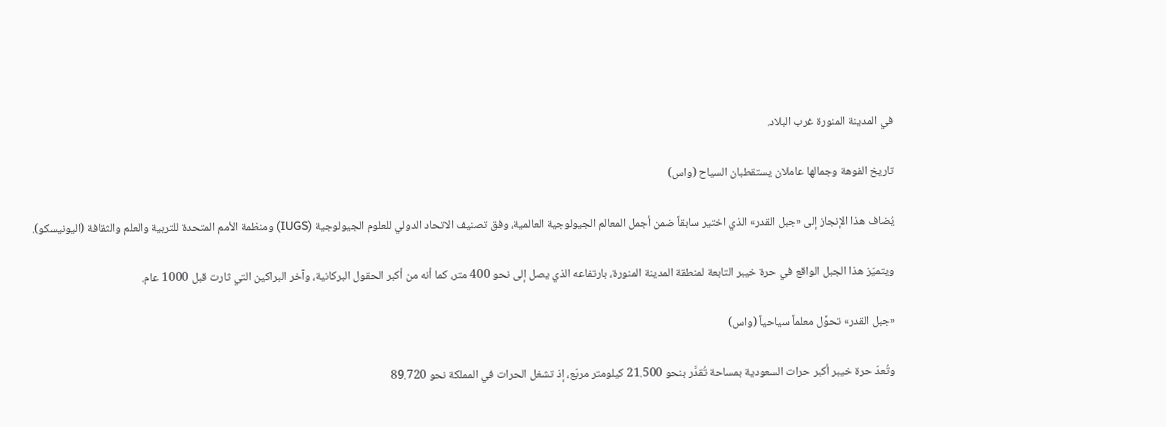في المدينة المنورة غرب البلاد.

تاريخ الفوهة وجمالها عاملان يستقطبان السياح (واس)

يُضاف هذا الإنجاز إلى «جبل القدر» الذي اختير سابقاً ضمن أجمل المعالم الجيولوجية العالمية، وفق تصنيف الاتحاد الدولي للعلوم الجيولوجية (IUGS) ومنظمة الأمم المتحدة للتربية والعلم والثقافة (اليونيسكو).

ويتميّز هذا الجبل الواقع في حرة خيبر التابعة لمنطقة المدينة المنورة، بارتفاعه الذي يصل إلى نحو 400 متر، كما أنه من أكبر الحقول البركانية، وآخر البراكين التي ثارت قبل 1000 عام.

«جبل القدر» تحوَّل معلماً سياحياً (واس)

وتُعدّ حرة خيبر أكبر حرات السعودية بمساحة تُقدَّر بنحو 21.500 كيلومتر مربّع، إذ تشغل الحرات في المملكة نحو 89.720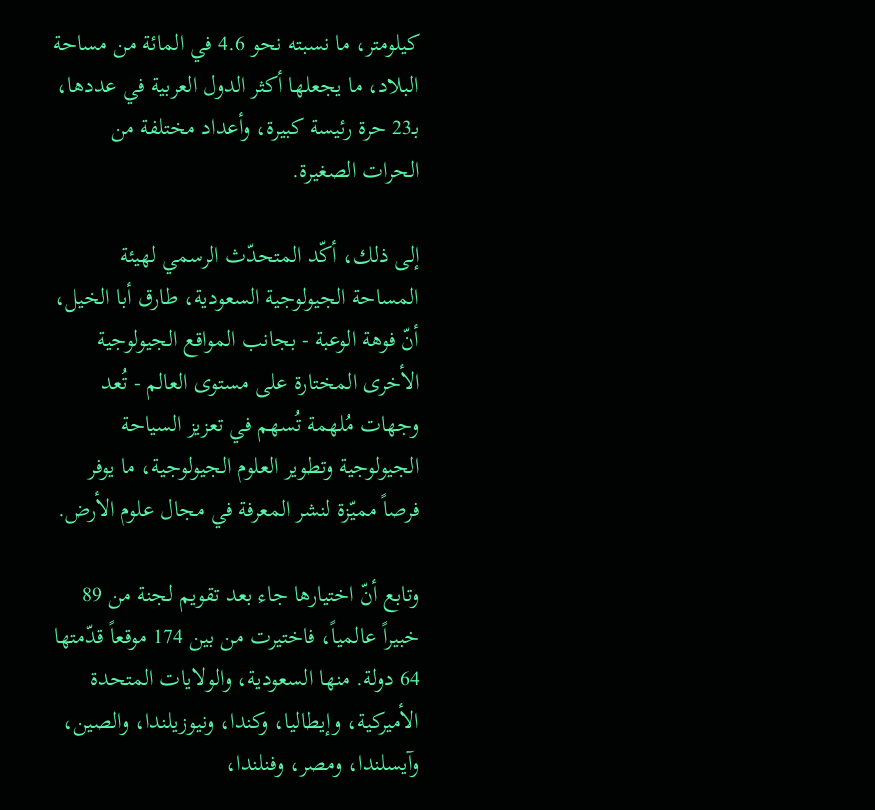كيلومتر، ما نسبته نحو 4.6 في المائة من مساحة البلاد، ما يجعلها أكثر الدول العربية في عددها، بـ23 حرة رئيسة كبيرة، وأعداد مختلفة من الحرات الصغيرة.

إلى ذلك، أكّد المتحدّث الرسمي لهيئة المساحة الجيولوجية السعودية، طارق أبا الخيل، أنّ فوهة الوعبة - بجانب المواقع الجيولوجية الأخرى المختارة على مستوى العالم - تُعد وجهات مُلهمة تُسهم في تعزيز السياحة الجيولوجية وتطوير العلوم الجيولوجية، ما يوفر فرصاً مميّزة لنشر المعرفة في مجال علوم الأرض.

وتابع أنّ اختيارها جاء بعد تقويم لجنة من 89 خبيراً عالمياً، فاختيرت من بين 174 موقعاً قدّمتها 64 دولة. منها السعودية، والولايات المتحدة الأميركية، وإيطاليا، وكندا، ونيوزيلندا، والصين، وآيسلندا، ومصر، وفنلندا،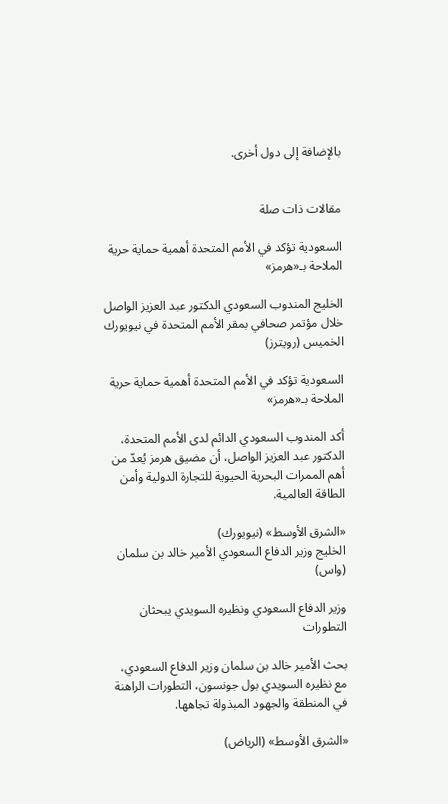بالإضافة إلى دول أخرى.


مقالات ذات صلة

السعودية تؤكد في الأمم المتحدة أهمية حماية حرية الملاحة بـ«هرمز»

الخليج المندوب السعودي الدكتور عبد العزيز الواصل خلال مؤتمر صحافي بمقر الأمم المتحدة في نيويورك الخميس (رويترز)

السعودية تؤكد في الأمم المتحدة أهمية حماية حرية الملاحة بـ«هرمز»

أكد المندوب السعودي الدائم لدى الأمم المتحدة، الدكتور عبد العزيز الواصل، أن مضيق هرمز يُعدّ من أهم الممرات البحرية الحيوية للتجارة الدولية وأمن الطاقة العالمية.

«الشرق الأوسط» (نيويورك)
الخليج وزير الدفاع السعودي الأمير خالد بن سلمان (واس)

وزير الدفاع السعودي ونظيره السويدي يبحثان التطورات

بحث الأمير خالد بن سلمان وزير الدفاع السعودي، مع نظيره السويدي بول جونسون، التطورات الراهنة في المنطقة والجهود المبذولة تجاهها.

«الشرق الأوسط» (الرياض)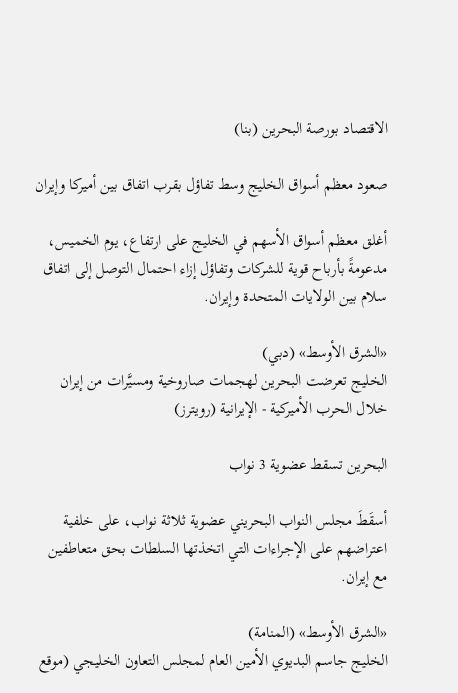الاقتصاد بورصة البحرين (بنا)

صعود معظم أسواق الخليج وسط تفاؤل بقرب اتفاق بين أميركا وإيران

أغلق معظم أسواق الأسهم في الخليج على ارتفاع، يوم الخميس، مدعومةً بأرباح قوية للشركات وتفاؤل إزاء احتمال التوصل إلى اتفاق سلام بين الولايات المتحدة وإيران.

«الشرق الأوسط» (دبي)
الخليج تعرضت البحرين لهجمات صاروخية ومسيَّرات من إيران خلال الحرب الأميركية - الإيرانية (رويترز)

البحرين تسقط عضوية 3 نواب

أسقَطَ مجلس النواب البحريني عضوية ثلاثة نواب، على خلفية اعتراضهم على الإجراءات التي اتخذتها السلطات بحق متعاطفين مع إيران.

«الشرق الأوسط» (المنامة)
الخليج جاسم البديوي الأمين العام لمجلس التعاون الخليجي (موقع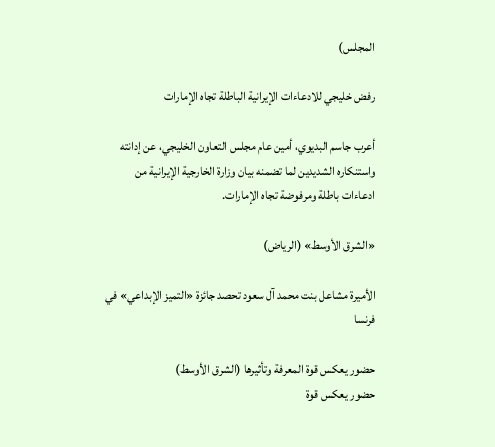المجلس)

رفض خليجي للادعاءات الإيرانية الباطلة تجاه الإمارات

أعرب جاسم البديوي، أمين عام مجلس التعاون الخليجي، عن إدانته واستنكاره الشديدين لما تضمنه بيان وزارة الخارجية الإيرانية من ادعاءات باطلة ومرفوضة تجاه الإمارات.

«الشرق الأوسط» (الرياض)

الأميرة مشاعل بنت محمد آل سعود تحصد جائزة «التميز الإبداعي» في فرنسا

حضور يعكس قوة المعرفة وتأثيرها (الشرق الأوسط)
حضور يعكس قوة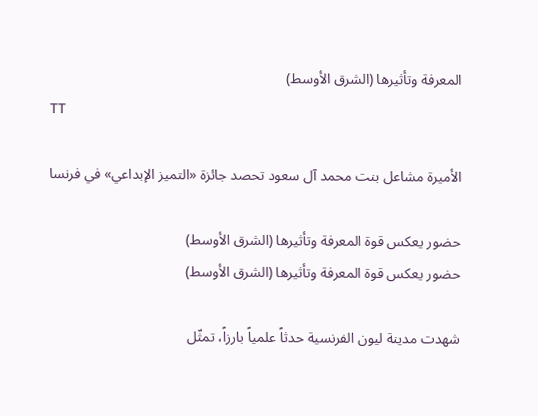المعرفة وتأثيرها (الشرق الأوسط)
TT

الأميرة مشاعل بنت محمد آل سعود تحصد جائزة «التميز الإبداعي» في فرنسا

حضور يعكس قوة المعرفة وتأثيرها (الشرق الأوسط)
حضور يعكس قوة المعرفة وتأثيرها (الشرق الأوسط)

شهدت مدينة ليون الفرنسية حدثاً علمياً بارزاً، تمثّل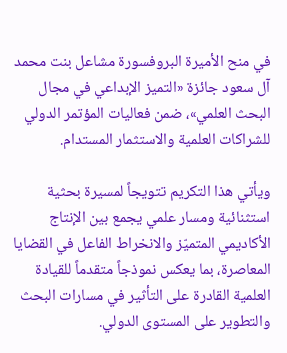في منح الأميرة البروفسورة مشاعل بنت محمد آل سعود جائزة «التميز الإبداعي في مجال البحث العلمي»، ضمن فعاليات المؤتمر الدولي للشراكات العلمية والاستثمار المستدام.

ويأتي هذا التكريم تتويجاً لمسيرة بحثية استثنائية ومسار علمي يجمع بين الإنتاج الأكاديمي المتميّز والانخراط الفاعل في القضايا المعاصرة، بما يعكس نموذجاً متقدماً للقيادة العلمية القادرة على التأثير في مسارات البحث والتطوير على المستوى الدولي.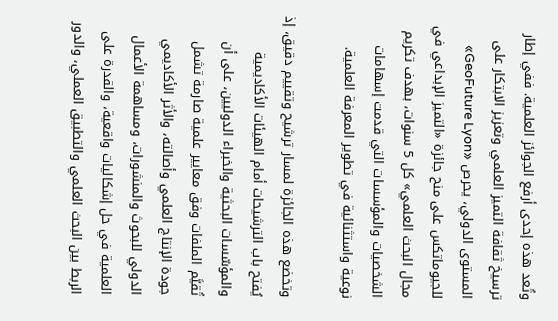وتُعد هذه إحدى أرفع الجوائز العلمية. ففي إطار ترسيخ ثقافة التميز العلمي وتعزيز الابتكار على المستوى الدولي، يحرص «GeoFuture Lyon» للجيوماتكس على منح جائزة «التميز الإبداعي في مجال البحث العلمي» كل 5 سنوات، بهدف تكريم الشخصيات والمؤسسات التي قدمت إسهامات نوعية واستثنائية في تطوير المعرفة العلمية.

وتخضع هذه الجائزة لمسار ترشيح وتقييم دقيق، إذ يُفتح باب الترشيحات أمام الهيئات الأكاديمية والمؤسّسات البحثية والخبراء الدوليين، على أن تُقيَّم الملفات وفق معايير علمية صارمة تشمل جودة الإنتاج العلمي وأصالته، والأثر الأكاديمي الدولي للبحوث والمنشورات، ومساهمة الأعمال العلمية في حل إشكاليات واقعية، والقدرة على الربط بين البحث العلمي والتطبيق العملي، والدور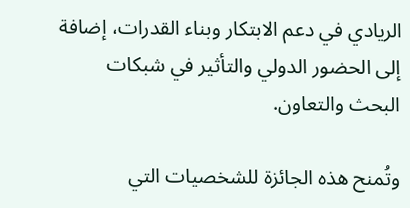الريادي في دعم الابتكار وبناء القدرات، إضافة إلى الحضور الدولي والتأثير في شبكات البحث والتعاون.

وتُمنح هذه الجائزة للشخصيات التي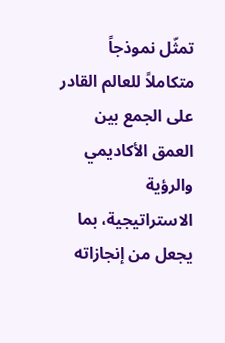تمثّل نموذجاً متكاملاً للعالم القادر على الجمع بين العمق الأكاديمي والرؤية الاستراتيجية، بما يجعل من إنجازاته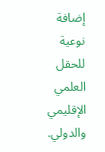إضافة نوعية للحقل العلمي الإقليمي والدولي.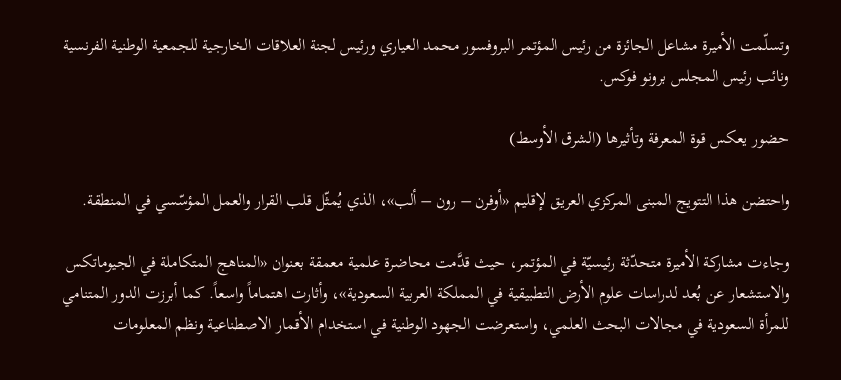وتسلّمت الأميرة مشاعل الجائزة من رئيس المؤتمر البروفسور محمد العياري ورئيس لجنة العلاقات الخارجية للجمعية الوطنية الفرنسية ونائب رئيس المجلس برونو فوكس.

حضور يعكس قوة المعرفة وتأثيرها (الشرق الأوسط)

واحتضن هذا التتويج المبنى المركزي العريق لإقليم «أوفرن – رون – ألب»، الذي يُمثّل قلب القرار والعمل المؤسّسي في المنطقة.

وجاءت مشاركة الأميرة متحدّثة رئيسيّة في المؤتمر، حيث قدَّمت محاضرة علمية معمقة بعنوان «المناهج المتكاملة في الجيوماتكس والاستشعار عن بُعد لدراسات علوم الأرض التطبيقية في المملكة العربية السعودية»، وأثارت اهتماماً واسعاً. كما أبرزت الدور المتنامي للمرأة السعودية في مجالات البحث العلمي، واستعرضت الجهود الوطنية في استخدام الأقمار الاصطناعية ونظم المعلومات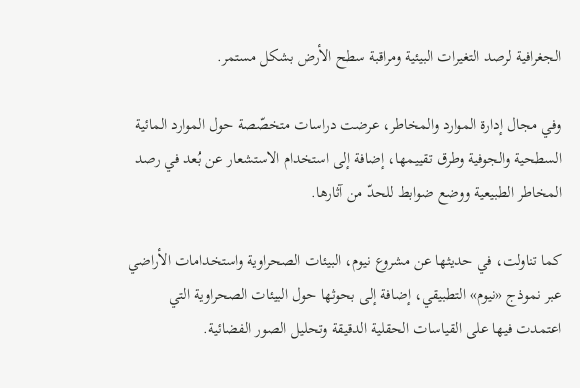الجغرافية لرصد التغيرات البيئية ومراقبة سطح الأرض بشكل مستمر.

وفي مجال إدارة الموارد والمخاطر، عرضت دراسات متخصّصة حول الموارد المائية السطحية والجوفية وطرق تقييمها، إضافة إلى استخدام الاستشعار عن بُعد في رصد المخاطر الطبيعية ووضع ضوابط للحدّ من آثارها.

كما تناولت، في حديثها عن مشروع نيوم، البيئات الصحراوية واستخدامات الأراضي عبر نموذج «نيوم» التطبيقي، إضافة إلى بحوثها حول البيئات الصحراوية التي اعتمدت فيها على القياسات الحقلية الدقيقة وتحليل الصور الفضائية.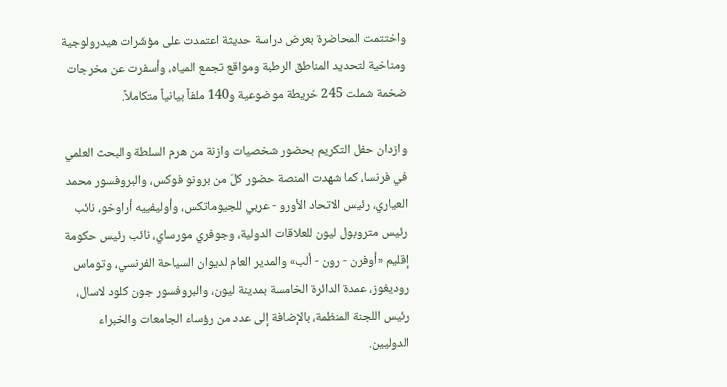واختتمت المحاضرة بعرض دراسة حديثة اعتمدت على مؤشّرات هيدرولوجية ومناخية لتحديد المناطق الرطبة ومواقع تجمع المياه، وأسفرت عن مخرجات ضخمة شملت 245 خريطة موضوعية و140 ملفاً بيانياً متكاملاً.

وازدان حفل التكريم بحضور شخصيات وازنة من هرم السلطة والبحث العلمي في فرنسا، كما شهدت المنصة حضور كلّ من برونو فوكس، والبروفسور محمد العياري، رئيس الاتحاد الأورو - عربي للجيوماتكس، وأوليفييه أراوخو، نائب رئيس متروبول ليون للعلاقات الدولية، وجوفري مورساي، نائب رئيس حكومة إقليم «أوفرن - رون - ألب» والمدير العام لديوان السياحة الفرنسي، وتوماس روديغوز، عمدة الدائرة الخامسة بمدينة ليون، والبروفسور جون كلود لاسال، رئيس اللجنة المنظمة، بالإضافة إلى عدد من رؤساء الجامعات والخبراء الدوليين.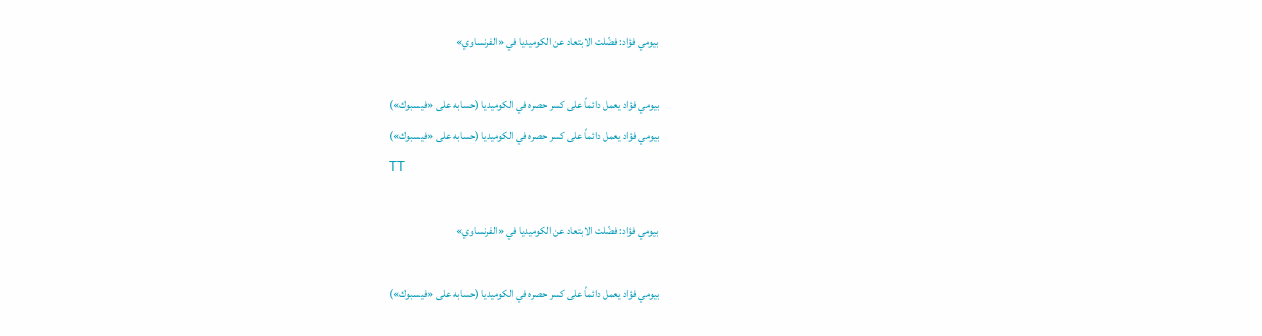بيومي فؤاد: فضّلت الابتعاد عن الكوميديا في «الفرنساوي»

بيومي فؤاد يعمل دائماً على كسر حصره في الكوميديا (حسابه على «فيسبوك»)
بيومي فؤاد يعمل دائماً على كسر حصره في الكوميديا (حسابه على «فيسبوك»)
TT

بيومي فؤاد: فضّلت الابتعاد عن الكوميديا في «الفرنساوي»

بيومي فؤاد يعمل دائماً على كسر حصره في الكوميديا (حسابه على «فيسبوك»)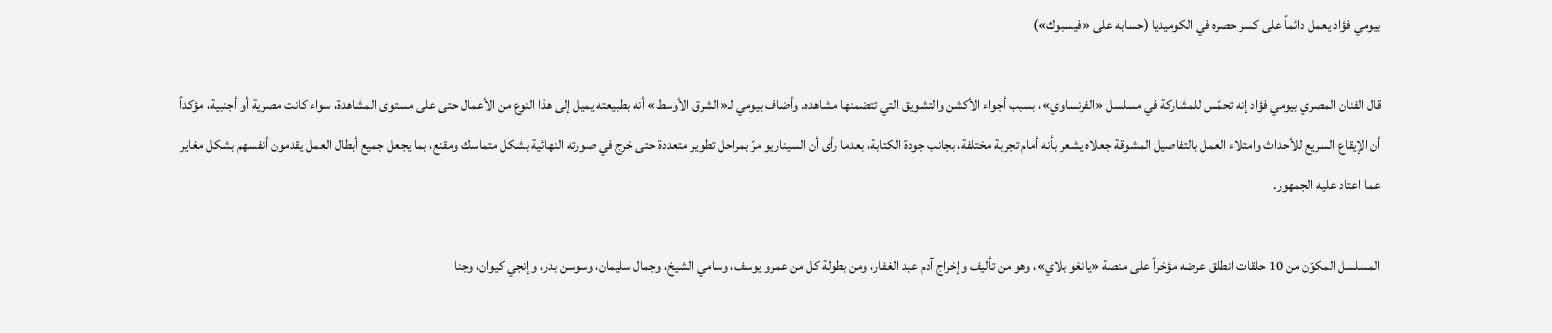بيومي فؤاد يعمل دائماً على كسر حصره في الكوميديا (حسابه على «فيسبوك»)

قال الفنان المصري بيومي فؤاد إنه تحمّس للمشاركة في مسلسل «الفرنساوي»، بسبب أجواء الأكشن والتشويق التي تتضمنها مشاهده. وأضاف بيومي لـ«الشرق الأوسط» أنه بطبيعته يميل إلى هذا النوع من الأعمال حتى على مستوى المشاهدة، سواء كانت مصرية أو أجنبية، مؤكداً أن الإيقاع السريع للأحداث وامتلاء العمل بالتفاصيل المشوقة جعلاه يشعر بأنه أمام تجربة مختلفة، بجانب جودة الكتابة، بعدما رأى أن السيناريو مرّ بمراحل تطوير متعددة حتى خرج في صورته النهائية بشكل متماسك ومقنع، بما يجعل جميع أبطال العمل يقدمون أنفسهم بشكل مغاير عما اعتاد عليه الجمهور.

المسلسل المكوّن من 10 حلقات انطلق عرضه مؤخراً على منصة «يانغو بلاي»، وهو من تأليف وإخراج آدم عبد الغفار، ومن بطولة كل من عمرو يوسف، وسامي الشيخ، وجمال سليمان، وسوسن بدر، وإنجي كيوان، وجنا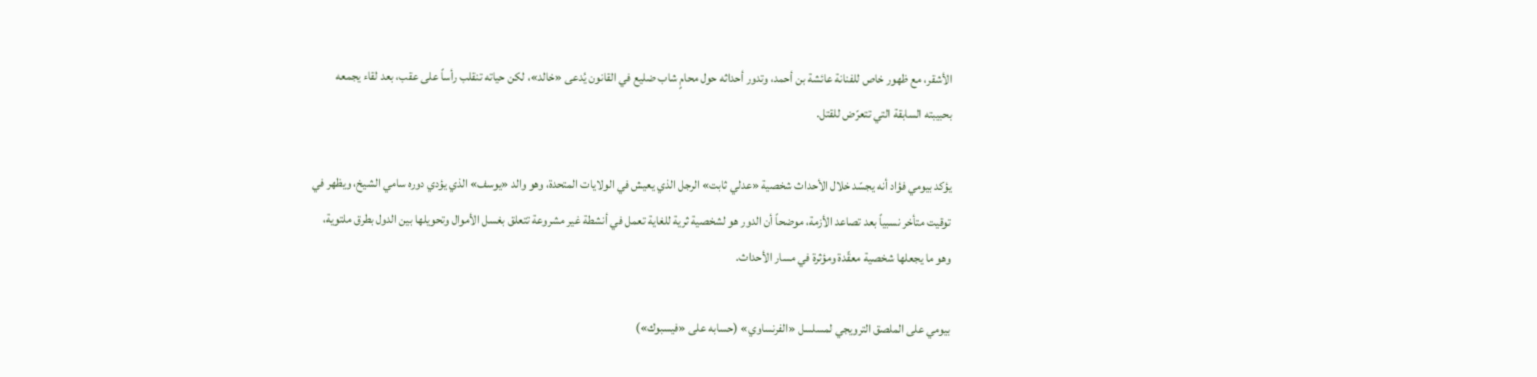الأشقر، مع ظهور خاص للفنانة عائشة بن أحمد، وتدور أحداثه حول محامٍ شاب ضليع في القانون يُدعى «خالد»، لكن حياته تنقلب رأساً على عقب، بعد لقاء يجمعه بحبيبته السابقة التي تتعرّض للقتل.

يؤكد بيومي فؤاد أنه يجسّد خلال الأحداث شخصية «عدلي ثابت» الرجل الذي يعيش في الولايات المتحدة، وهو والد «يوسف» الذي يؤدي دوره سامي الشيخ، ويظهر في توقيت متأخر نسبياً بعد تصاعد الأزمة، موضحاً أن الدور هو لشخصية ثرية للغاية تعمل في أنشطة غير مشروعة تتعلق بغسل الأموال وتحويلها بين الدول بطرق ملتوية، وهو ما يجعلها شخصية معقّدة ومؤثرة في مسار الأحداث.

بيومي على الملصق الترويجي لمسلسل «الفرنساوي» (حسابه على «فيسبوك»)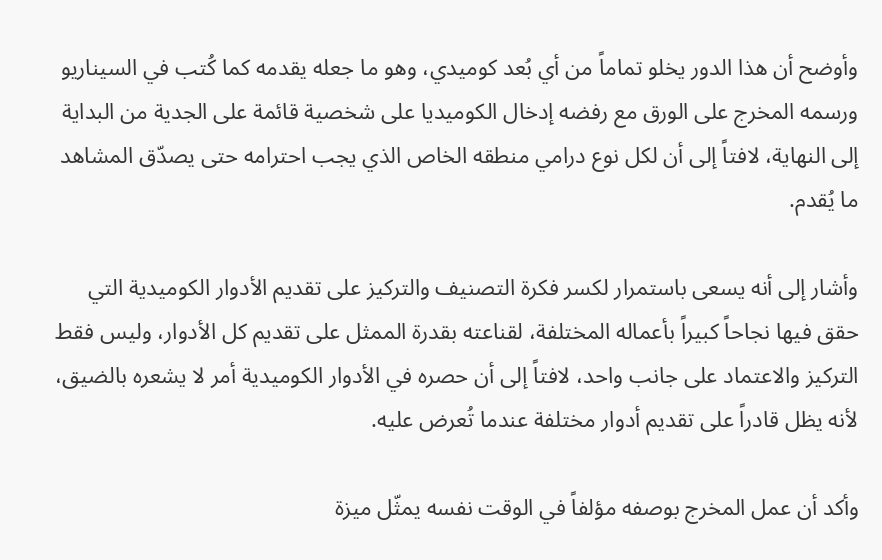وأوضح أن هذا الدور يخلو تماماً من أي بُعد كوميدي، وهو ما جعله يقدمه كما كُتب في السيناريو ورسمه المخرج على الورق مع رفضه إدخال الكوميديا على شخصية قائمة على الجدية من البداية إلى النهاية، لافتاً إلى أن لكل نوع درامي منطقه الخاص الذي يجب احترامه حتى يصدّق المشاهد ما يُقدم.

وأشار إلى أنه يسعى باستمرار لكسر فكرة التصنيف والتركيز على تقديم الأدوار الكوميدية التي حقق فيها نجاحاً كبيراً بأعماله المختلفة، لقناعته بقدرة الممثل على تقديم كل الأدوار، وليس فقط التركيز والاعتماد على جانب واحد، لافتاً إلى أن حصره في الأدوار الكوميدية أمر لا يشعره بالضيق، لأنه يظل قادراً على تقديم أدوار مختلفة عندما تُعرض عليه.

وأكد أن عمل المخرج بوصفه مؤلفاً في الوقت نفسه يمثّل ميزة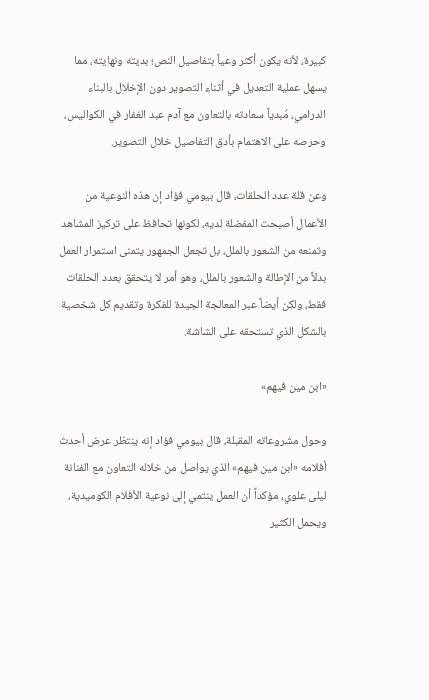كبيرة، لأنه يكون أكثر وعياً بتفاصيل النص؛ بديته ونهايته، مما يسهل عملية التعديل في أثناء التصوير دون الإخلال بالبناء الدرامي، مُبدياً سعادته بالتعاون مع آدم عبد الغفار في الكواليس، وحرصه على الاهتمام بأدق التفاصيل خلال التصوير.

وعن قلة عدد الحلقات، قال بيومي فؤاد إن هذه النوعية من الأعمال أصبحت المفضلة لديه، لكونها تحافظ على تركيز المشاهد وتمنعه من الشعور بالملل، بل تجعل الجمهور يتمنى استمرار العمل بدلاً من الإطالة والشعور بالملل، وهو أمر لا يتحقق بعدد الحلقات فقط، ولكن أيضاً عبر المعالجة الجيدة للفكرة وتقديم كل شخصية بالشكل الذي تستحقه على الشاشة.

«ابن مين فيهم»

وحول مشروعاته المقبلة، قال بيومي فؤاد إنه ينتظر عرض أحدث أفلامه «ابن مين فيهم» الذي يواصل من خلاله التعاون مع الفنانة ليلى علوي، مؤكداً أن العمل ينتمي إلى نوعية الأفلام الكوميدية، ويحمل الكثير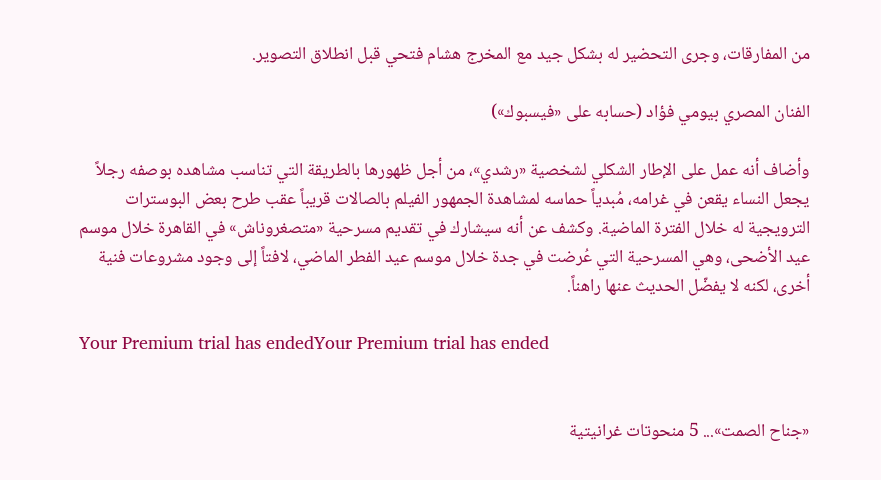من المفارقات، وجرى التحضير له بشكل جيد مع المخرج هشام فتحي قبل انطلاق التصوير.

الفنان المصري بيومي فؤاد (حسابه على «فيسبوك»)

وأضاف أنه عمل على الإطار الشكلي لشخصية «رشدي»، من أجل ظهورها بالطريقة التي تناسب مشاهده بوصفه رجلاً يجعل النساء يقعن في غرامه، مُبدياً حماسه لمشاهدة الجمهور الفيلم بالصالات قريباً عقب طرح بعض البوسترات الترويجية له خلال الفترة الماضية. وكشف عن أنه سيشارك في تقديم مسرحية «متصغروناش» في القاهرة خلال موسم عيد الأضحى، وهي المسرحية التي عُرضت في جدة خلال موسم عيد الفطر الماضي، لافتاً إلى وجود مشروعات فنية أخرى، لكنه لا يفضّل الحديث عنها راهناً.

Your Premium trial has endedYour Premium trial has ended


«جناح الصمت»... 5 منحوتات غرانيتية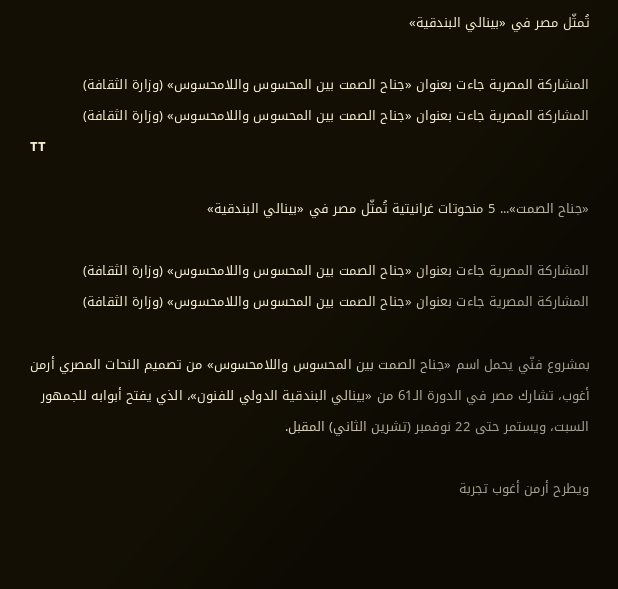تُمثّل مصر في «بينالي البندقية»

المشاركة المصرية جاءت بعنوان «جناح الصمت بين المحسوس واللامحسوس» (وزارة الثقافة)
المشاركة المصرية جاءت بعنوان «جناح الصمت بين المحسوس واللامحسوس» (وزارة الثقافة)
TT

«جناح الصمت»... 5 منحوتات غرانيتية تُمثّل مصر في «بينالي البندقية»

المشاركة المصرية جاءت بعنوان «جناح الصمت بين المحسوس واللامحسوس» (وزارة الثقافة)
المشاركة المصرية جاءت بعنوان «جناح الصمت بين المحسوس واللامحسوس» (وزارة الثقافة)

بمشروع فنّي يحمل اسم «جناح الصمت بين المحسوس واللامحسوس» من تصميم النحات المصري أرمن أغوب، تشارك مصر في الدورة الـ61 من «بينالي البندقية الدولي للفنون»، الذي يفتح أبوابه للجمهور السبت، ويستمر حتى 22 نوفمبر (تشرين الثاني) المقبل.

ويطرح أرمن أغوب تجربة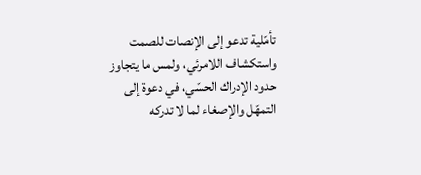تأمّلية تدعو إلى الإنصات للصمت واستكشاف اللامرئي، ولمس ما يتجاوز حدود الإدراك الحسّي، في دعوة إلى التمهّل والإصغاء لما لا تدركه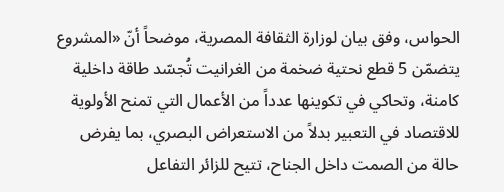الحواس، وفق بيان لوزارة الثقافة المصرية، موضحاً أنّ «المشروع يتضمّن 5 قطع نحتية ضخمة من الغرانيت تُجسّد طاقة داخلية كامنة، وتحاكي في تكوينها عدداً من الأعمال التي تمنح الأولوية للاقتصاد في التعبير بدلاً من الاستعراض البصري، بما يفرض حالة من الصمت داخل الجناح، تتيح للزائر التفاعل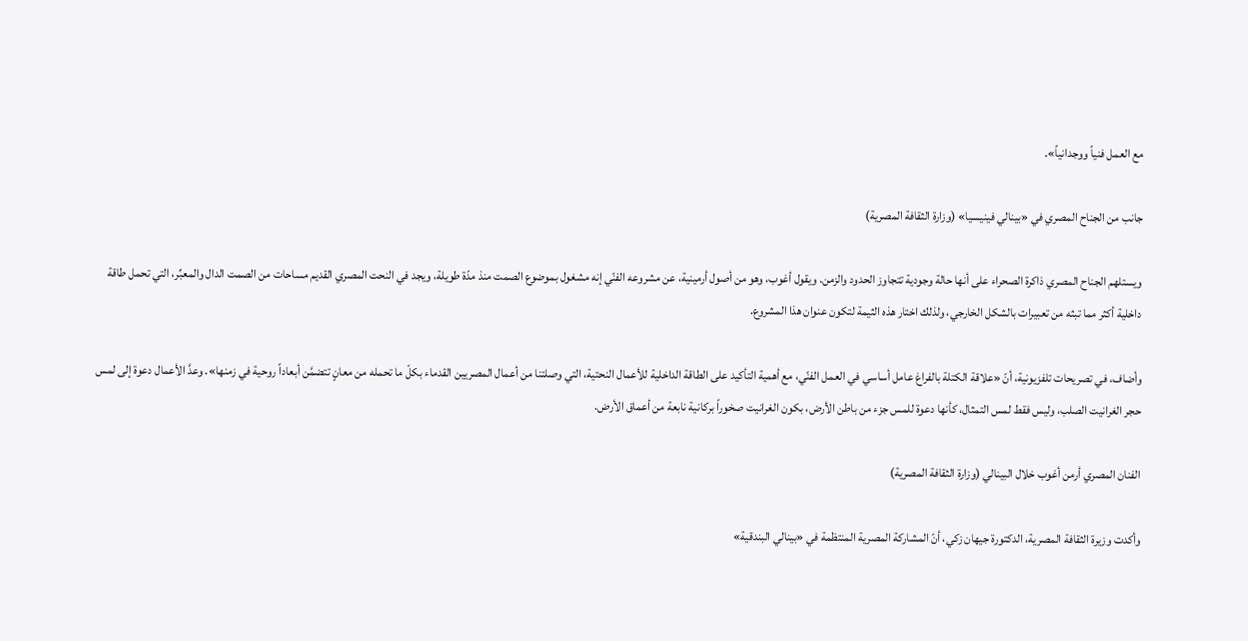مع العمل فنياً ووجدانياً».

جانب من الجناح المصري في «بينالي فينيسيا» (وزارة الثقافة المصرية)

ويستلهم الجناح المصري ذاكرة الصحراء على أنها حالة وجودية تتجاوز الحدود والزمن. ويقول أغوب، وهو من أصول أرمينية، عن مشروعه الفنّي إنه مشغول بموضوع الصمت منذ مدّة طويلة، ويجد في النحت المصري القديم مساحات من الصمت الدال والمعبِّر، التي تحمل طاقة داخلية أكثر مما تبثه من تعبيرات بالشكل الخارجي، ولذلك اختار هذه الثيمة لتكون عنوان هذا المشروع.

وأضاف، في تصريحات تلفزيونية، أنّ «علاقة الكتلة بالفراغ عامل أساسي في العمل الفنّي، مع أهمية التأكيد على الطاقة الداخلية للأعمال النحتية، التي وصلتنا من أعمال المصريين القدماء بكلّ ما تحمله من معانٍ تتضمَّن أبعاداً روحية في زمنها». وعدَّ الأعمال دعوة إلى لمس حجر الغرانيت الصلب، وليس فقط لمس التمثال، كأنها دعوة للمس جزء من باطن الأرض، بكون الغرانيت صخوراً بركانية نابعة من أعماق الأرض.

الفنان المصري أرمن أغوب خلال البينالي (وزارة الثقافة المصرية)

وأكدت وزيرة الثقافة المصرية، الدكتورة جيهان زكي، أنّ المشاركة المصرية المنتظمة في «بينالي البندقية»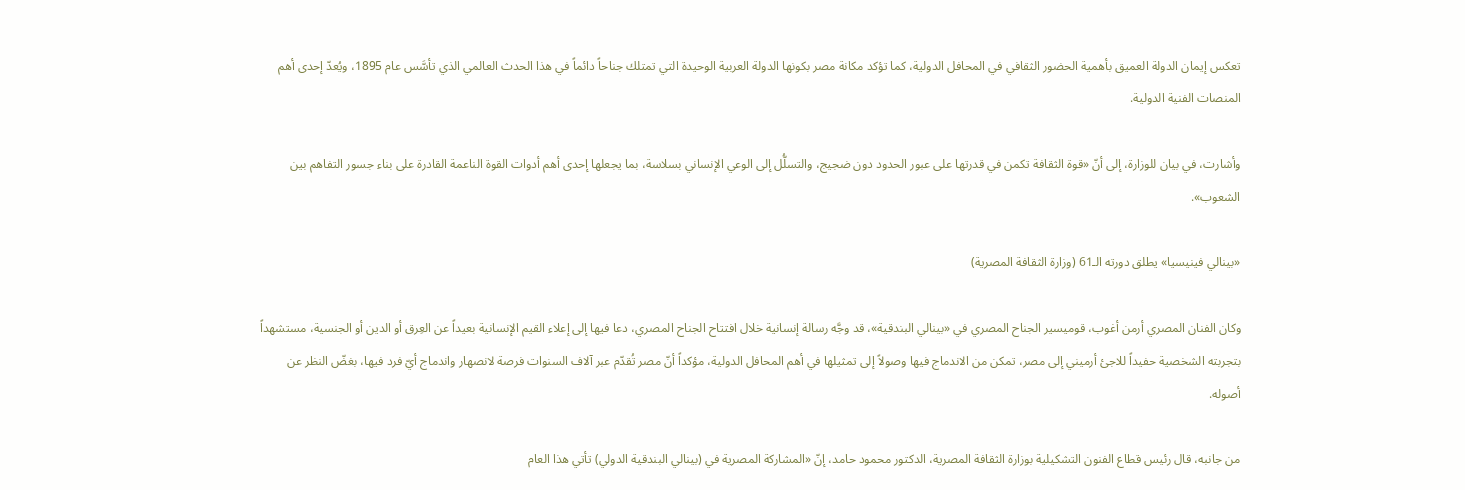تعكس إيمان الدولة العميق بأهمية الحضور الثقافي في المحافل الدولية، كما تؤكد مكانة مصر بكونها الدولة العربية الوحيدة التي تمتلك جناحاً دائماً في هذا الحدث العالمي الذي تأسَّس عام 1895، ويُعدّ إحدى أهم المنصات الفنية الدولية.

وأشارت، في بيان للوزارة، إلى أنّ «قوة الثقافة تكمن في قدرتها على عبور الحدود دون ضجيج، والتسلُّل إلى الوعي الإنساني بسلاسة، بما يجعلها إحدى أهم أدوات القوة الناعمة القادرة على بناء جسور التفاهم بين الشعوب».

«بينالي فينيسيا» يطلق دورته الـ61 (وزارة الثقافة المصرية)

وكان الفنان المصري أرمن أغوب، قوميسير الجناح المصري في «بينالي البندقية»، قد وجَّه رسالة إنسانية خلال افتتاح الجناح المصري، دعا فيها إلى إعلاء القيم الإنسانية بعيداً عن العِرق أو الدين أو الجنسية، مستشهداً بتجربته الشخصية حفيداً للاجئ أرميني إلى مصر، تمكن من الاندماج فيها وصولاً إلى تمثيلها في أهم المحافل الدولية، مؤكداً أنّ مصر تُقدّم عبر آلاف السنوات فرصة لانصهار واندماج أيّ فرد فيها، بغضّ النظر عن أصوله.

من جانبه، قال رئيس قطاع الفنون التشكيلية بوزارة الثقافة المصرية، الدكتور محمود حامد، إنّ «المشاركة المصرية في (بينالي البندقية الدولي) تأتي هذا العام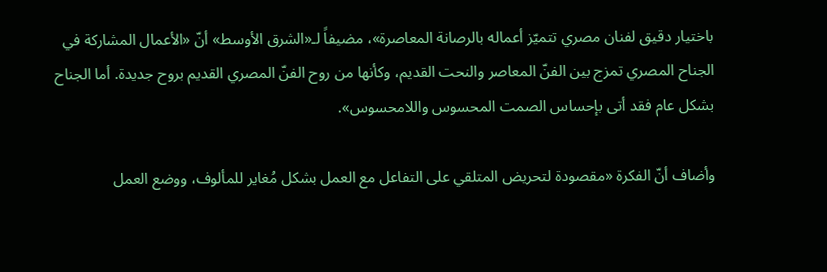باختيار دقيق لفنان مصري تتميّز أعماله بالرصانة المعاصرة»، مضيفاً لـ«الشرق الأوسط» أنّ «الأعمال المشاركة في الجناح المصري تمزج بين الفنّ المعاصر والنحت القديم، وكأنها من روح الفنّ المصري القديم بروح جديدة. أما الجناح بشكل عام فقد أتى بإحساس الصمت المحسوس واللامحسوس».

وأضاف أنّ الفكرة «مقصودة لتحريض المتلقي على التفاعل مع العمل بشكل مُغاير للمألوف، ووضع العمل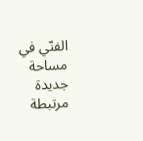الفنّي في مساحة جديدة مرتبطة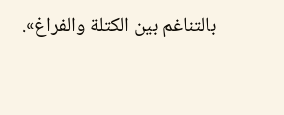بالتناغم بين الكتلة والفراغ».